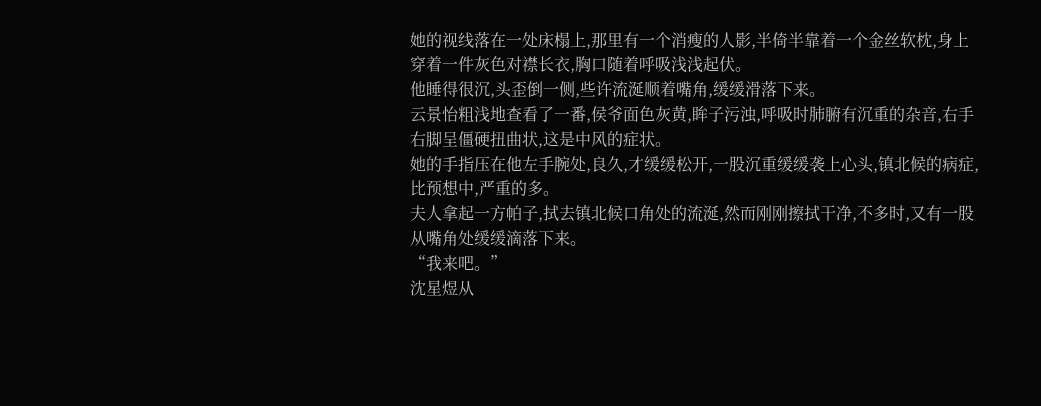她的视线落在一处床榻上,那里有一个消瘦的人影,半倚半靠着一个金丝软枕,身上穿着一件灰色对襟长衣,胸口随着呼吸浅浅起伏。
他睡得很沉,头歪倒一侧,些许流涎顺着嘴角,缓缓滑落下来。
云景怡粗浅地查看了一番,侯爷面色灰黄,眸子污浊,呼吸时肺腑有沉重的杂音,右手右脚呈僵硬扭曲状,这是中风的症状。
她的手指压在他左手腕处,良久,才缓缓松开,一股沉重缓缓袭上心头,镇北候的病症,比预想中,严重的多。
夫人拿起一方帕子,拭去镇北候口角处的流涎,然而刚刚擦拭干净,不多时,又有一股从嘴角处缓缓滴落下来。
“我来吧。”
沈星煜从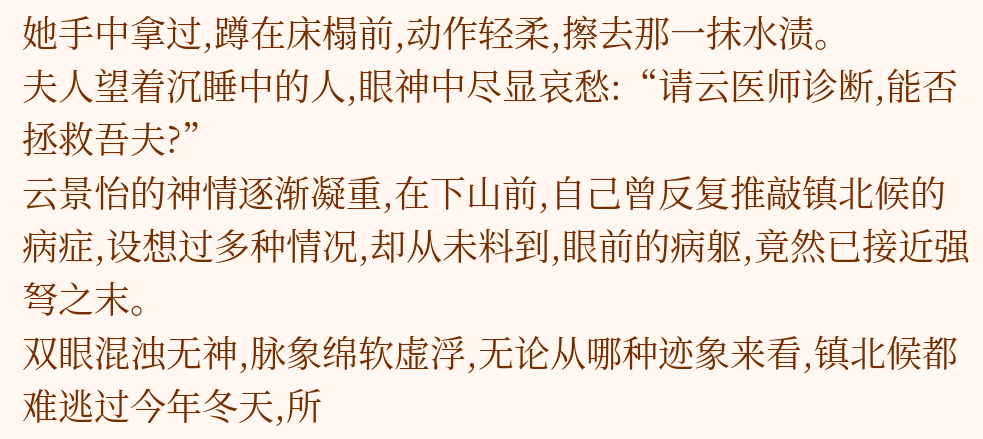她手中拿过,蹲在床榻前,动作轻柔,擦去那一抹水渍。
夫人望着沉睡中的人,眼神中尽显哀愁:“请云医师诊断,能否拯救吾夫?”
云景怡的神情逐渐凝重,在下山前,自己曾反复推敲镇北候的病症,设想过多种情况,却从未料到,眼前的病躯,竟然已接近强弩之末。
双眼混浊无神,脉象绵软虚浮,无论从哪种迹象来看,镇北候都难逃过今年冬天,所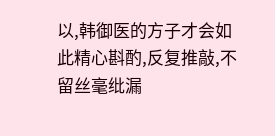以,韩御医的方子才会如此精心斟酌,反复推敲,不留丝毫纰漏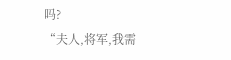吗?
“夫人,将军,我需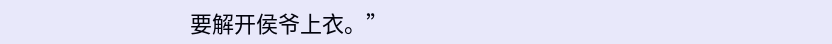要解开侯爷上衣。”